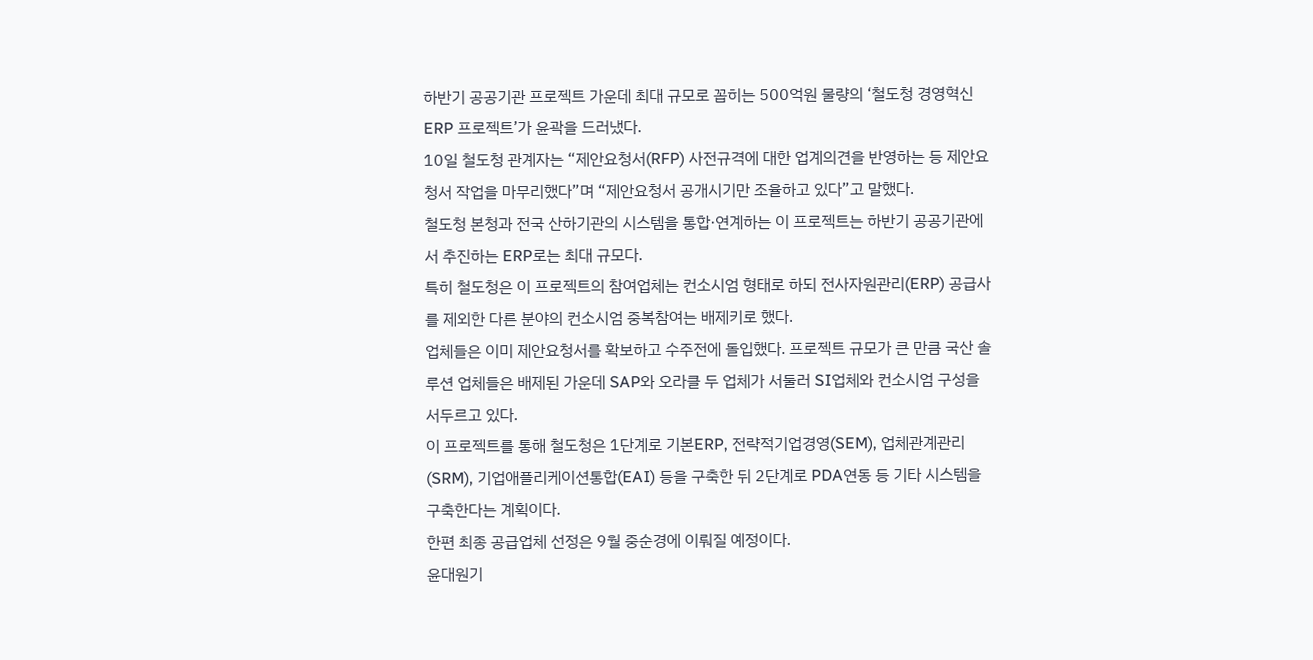하반기 공공기관 프로젝트 가운데 최대 규모로 꼽히는 500억원 물량의 ‘철도청 경영혁신 ERP 프로젝트’가 윤곽을 드러냈다.
10일 철도청 관계자는 “제안요청서(RFP) 사전규격에 대한 업계의견을 반영하는 등 제안요청서 작업을 마무리했다”며 “제안요청서 공개시기만 조율하고 있다”고 말했다.
철도청 본청과 전국 산하기관의 시스템을 통합·연계하는 이 프로젝트는 하반기 공공기관에서 추진하는 ERP로는 최대 규모다.
특히 철도청은 이 프로젝트의 참여업체는 컨소시엄 형태로 하되 전사자원관리(ERP) 공급사를 제외한 다른 분야의 컨소시엄 중복참여는 배제키로 했다.
업체들은 이미 제안요청서를 확보하고 수주전에 돌입했다. 프로젝트 규모가 큰 만큼 국산 솔루션 업체들은 배제된 가운데 SAP와 오라클 두 업체가 서둘러 SI업체와 컨소시엄 구성을 서두르고 있다.
이 프로젝트를 통해 철도청은 1단계로 기본ERP, 전략적기업경영(SEM), 업체관계관리(SRM), 기업애플리케이션통합(EAI) 등을 구축한 뒤 2단계로 PDA연동 등 기타 시스템을 구축한다는 계획이다.
한편 최종 공급업체 선정은 9월 중순경에 이뤄질 예정이다.
윤대원기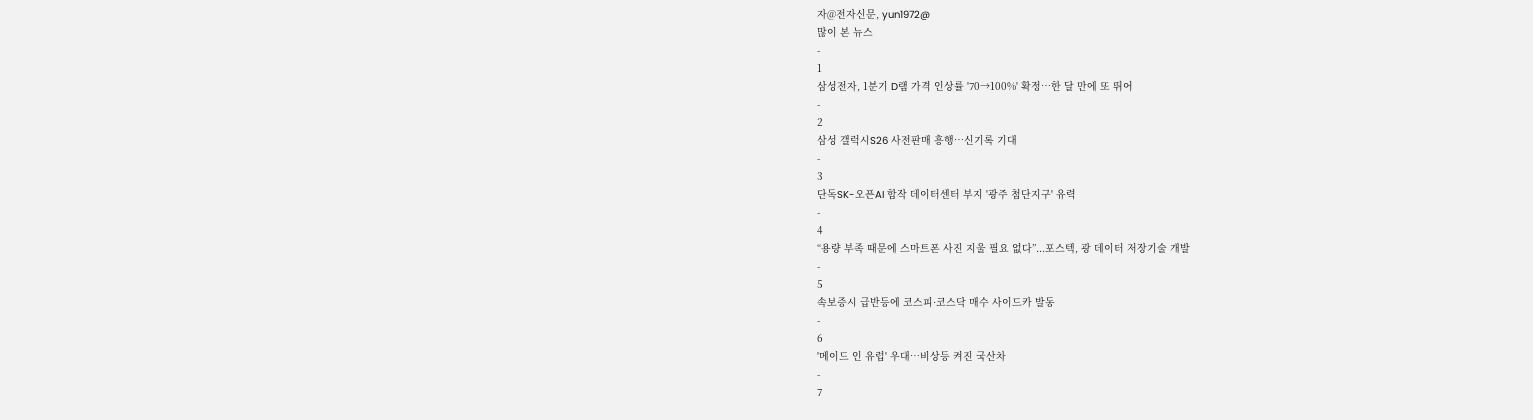자@전자신문, yun1972@
많이 본 뉴스
-
1
삼성전자, 1분기 D램 가격 인상률 '70→100%' 확정…한 달 만에 또 뛰어
-
2
삼성 갤럭시S26 사전판매 흥행…신기록 기대
-
3
단독SK-오픈AI 합작 데이터센터 부지 '광주 첨단지구' 유력
-
4
“용량 부족 때문에 스마트폰 사진 지울 필요 없다”...포스텍, 광 데이터 저장기술 개발
-
5
속보증시 급반등에 코스피·코스닥 매수 사이드카 발동
-
6
'메이드 인 유럽' 우대…비상등 켜진 국산차
-
7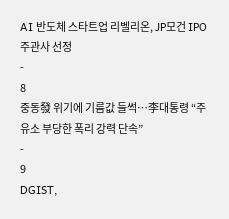AI 반도체 스타트업 리벨리온, JP모건 IPO 주관사 선정
-
8
중동發 위기에 기름값 들썩…李대통령 “주유소 부당한 폭리 강력 단속”
-
9
DGIST,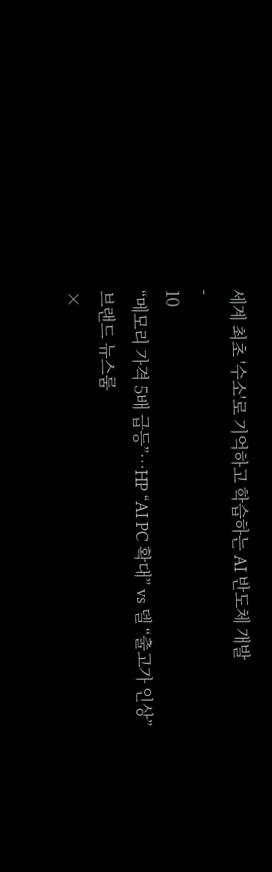세계 최초 '수소'로 기억하고 학습하는 AI 반도체 개발
-
10
“메모리 가격 5배 급등”…HP “AI PC 확대” vs 델 “출고가 인상”
브랜드 뉴스룸
×